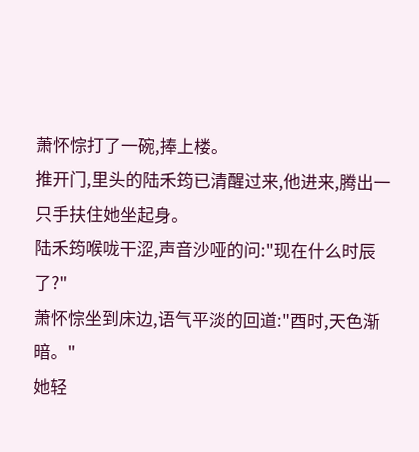萧怀悰打了一碗,捧上楼。
推开门,里头的陆禾筠已清醒过来,他进来,腾出一只手扶住她坐起身。
陆禾筠喉咙干涩,声音沙哑的问:"现在什么时辰了?"
萧怀悰坐到床边,语气平淡的回道:"酉时,天色渐暗。"
她轻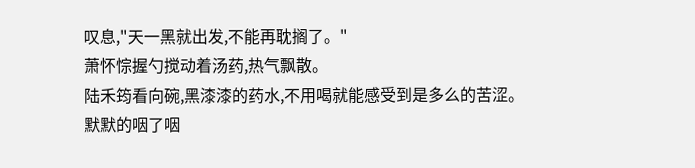叹息,"天一黑就出发,不能再耽搁了。"
萧怀悰握勺搅动着汤药,热气飘散。
陆禾筠看向碗,黑漆漆的药水,不用喝就能感受到是多么的苦涩。
默默的咽了咽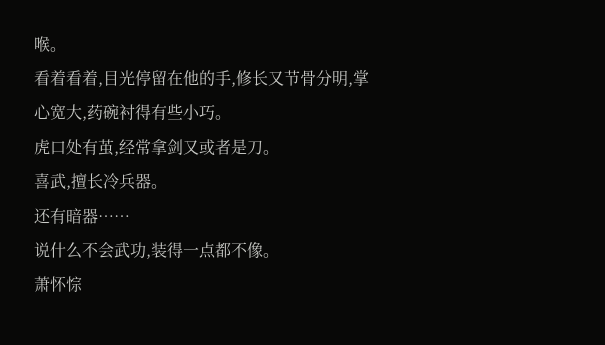喉。
看着看着,目光停留在他的手,修长又节骨分明,掌心宽大,药碗衬得有些小巧。
虎口处有茧,经常拿剑又或者是刀。
喜武,擅长冷兵器。
还有暗器……
说什么不会武功,装得一点都不像。
萧怀悰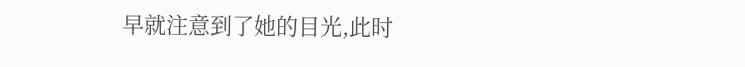早就注意到了她的目光,此时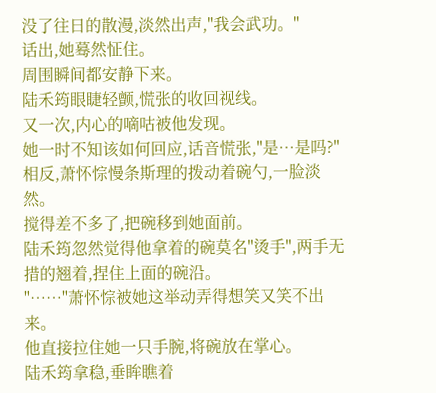没了往日的散漫,淡然出声,"我会武功。"
话出,她蓦然怔住。
周围瞬间都安静下来。
陆禾筠眼睫轻颤,慌张的收回视线。
又一次,内心的嘀咕被他发现。
她一时不知该如何回应,话音慌张,"是…是吗?"
相反,萧怀悰慢条斯理的拨动着碗勺,一脸淡然。
搅得差不多了,把碗移到她面前。
陆禾筠忽然觉得他拿着的碗莫名"烫手",两手无措的翘着,捏住上面的碗沿。
"……"萧怀悰被她这举动弄得想笑又笑不出来。
他直接拉住她一只手腕,将碗放在掌心。
陆禾筠拿稳,垂眸瞧着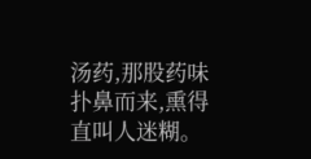汤药,那股药味扑鼻而来,熏得直叫人迷糊。